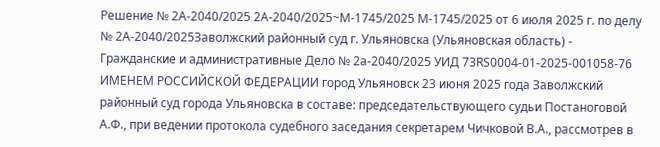Решение № 2А-2040/2025 2А-2040/2025~М-1745/2025 М-1745/2025 от 6 июля 2025 г. по делу № 2А-2040/2025Заволжский районный суд г. Ульяновска (Ульяновская область) - Гражданские и административные Дело № 2а-2040/2025 УИД 73RS0004-01-2025-001058-76 ИМЕНЕМ РОССИЙСКОЙ ФЕДЕРАЦИИ город Ульяновск 23 июня 2025 года Заволжский районный суд города Ульяновска в составе: председательствующего судьи Постаноговой А.Ф., при ведении протокола судебного заседания секретарем Чичковой В.А., рассмотрев в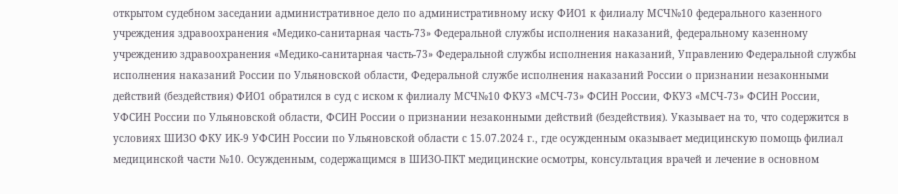открытом судебном заседании административное дело по административному иску ФИО1 к филиалу МСЧ№10 федерального казенного учреждения здравоохранения «Медико-санитарная часть-73» Федеральной службы исполнения наказаний, федеральному казенному учреждению здравоохранения «Медико-санитарная часть-73» Федеральной службы исполнения наказаний, Управлению Федеральной службы исполнения наказаний России по Ульяновской области, Федеральной службе исполнения наказаний России о признании незаконными действий (бездействия) ФИО1 обратился в суд с иском к филиалу МСЧ№10 ФКУЗ «МСЧ-73» ФСИН России, ФКУЗ «МСЧ-73» ФСИН России, УФСИН России по Ульяновской области, ФСИН России о признании незаконными действий (бездействия). Указывает на то, что содержится в условиях ШИЗО ФКУ ИК-9 УФСИН России по Ульяновской области с 15.07.2024 г., где осужденным оказывает медицинскую помощь филиал медицинской части №10. Осужденным, содержащимся в ШИЗО-ПКТ медицинские осмотры, консультация врачей и лечение в основном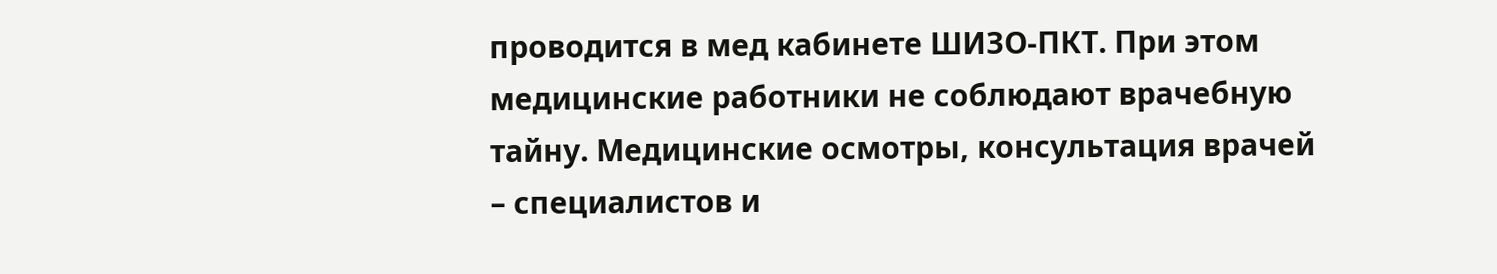проводится в мед кабинете ШИЗО-ПКТ. При этом медицинские работники не соблюдают врачебную тайну. Медицинские осмотры, консультация врачей – специалистов и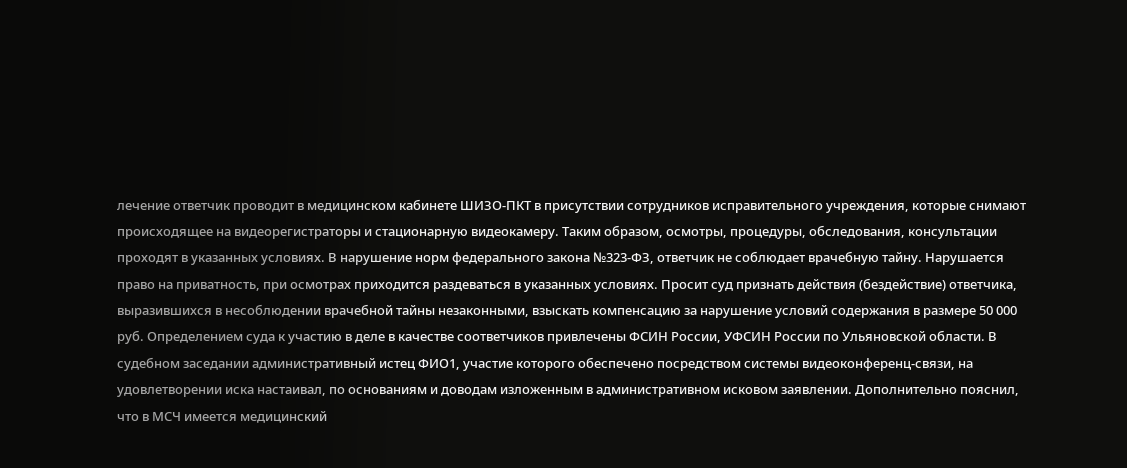лечение ответчик проводит в медицинском кабинете ШИЗО-ПКТ в присутствии сотрудников исправительного учреждения, которые снимают происходящее на видеорегистраторы и стационарную видеокамеру. Таким образом, осмотры, процедуры, обследования, консультации проходят в указанных условиях. В нарушение норм федерального закона №323-ФЗ, ответчик не соблюдает врачебную тайну. Нарушается право на приватность, при осмотрах приходится раздеваться в указанных условиях. Просит суд признать действия (бездействие) ответчика, выразившихся в несоблюдении врачебной тайны незаконными, взыскать компенсацию за нарушение условий содержания в размере 50 000 руб. Определением суда к участию в деле в качестве соответчиков привлечены ФСИН России, УФСИН России по Ульяновской области. В судебном заседании административный истец ФИО1, участие которого обеспечено посредством системы видеоконференц-связи, на удовлетворении иска настаивал, по основаниям и доводам изложенным в административном исковом заявлении. Дополнительно пояснил, что в МСЧ имеется медицинский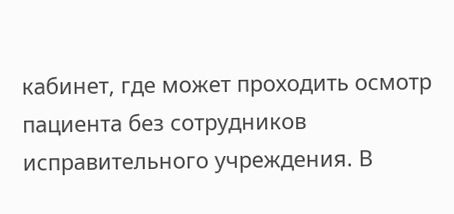кабинет, где может проходить осмотр пациента без сотрудников исправительного учреждения. В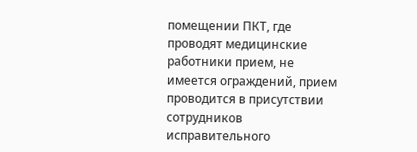помещении ПКТ, где проводят медицинские работники прием, не имеется ограждений, прием проводится в присутствии сотрудников исправительного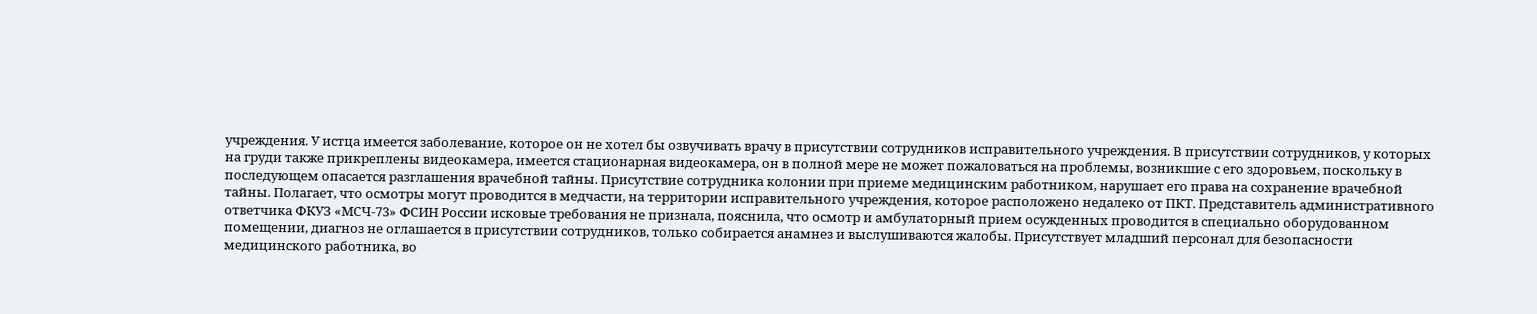учреждения. У истца имеется заболевание, которое он не хотел бы озвучивать врачу в присутствии сотрудников исправительного учреждения. В присутствии сотрудников, у которых на груди также прикреплены видеокамера, имеется стационарная видеокамера, он в полной мере не может пожаловаться на проблемы, возникшие с его здоровьем, поскольку в последующем опасается разглашения врачебной тайны. Присутствие сотрудника колонии при приеме медицинским работником, нарушает его права на сохранение врачебной тайны. Полагает, что осмотры могут проводится в медчасти, на территории исправительного учреждения, которое расположено недалеко от ПКТ. Представитель административного ответчика ФКУЗ «МСЧ-73» ФСИН России исковые требования не признала, пояснила, что осмотр и амбулаторный прием осужденных проводится в специально оборудованном помещении, диагноз не оглашается в присутствии сотрудников, только собирается анамнез и выслушиваются жалобы. Присутствует младший персонал для безопасности медицинского работника, во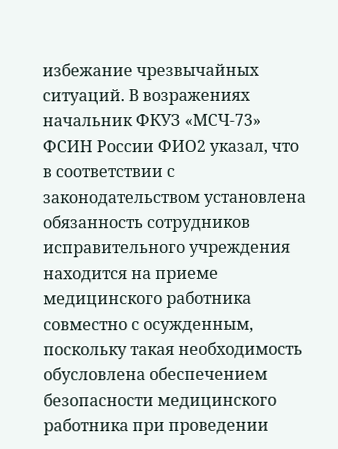избежание чрезвычайных ситуаций. В возражениях начальник ФКУЗ «МСЧ-73» ФСИН России ФИО2 указал, что в соответствии с законодательством установлена обязанность сотрудников исправительного учреждения находится на приеме медицинского работника совместно с осужденным, поскольку такая необходимость обусловлена обеспечением безопасности медицинского работника при проведении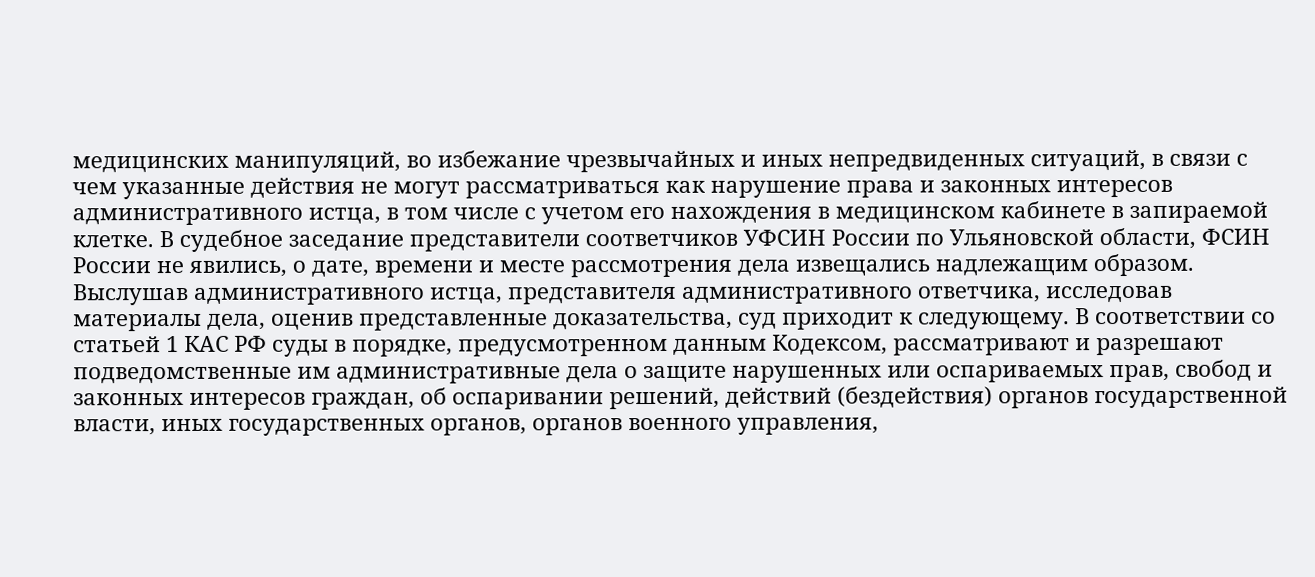медицинских манипуляций, во избежание чрезвычайных и иных непредвиденных ситуаций, в связи с чем указанные действия не могут рассматриваться как нарушение права и законных интересов административного истца, в том числе с учетом его нахождения в медицинском кабинете в запираемой клетке. В судебное заседание представители соответчиков УФСИН России по Ульяновской области, ФСИН России не явились, о дате, времени и месте рассмотрения дела извещались надлежащим образом. Выслушав административного истца, представителя административного ответчика, исследовав материалы дела, оценив представленные доказательства, суд приходит к следующему. В соответствии со статьей 1 КАС РФ суды в порядке, предусмотренном данным Кодексом, рассматривают и разрешают подведомственные им административные дела о защите нарушенных или оспариваемых прав, свобод и законных интересов граждан, об оспаривании решений, действий (бездействия) органов государственной власти, иных государственных органов, органов военного управления,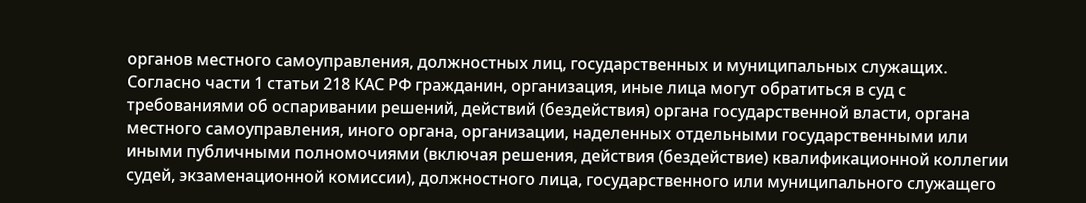органов местного самоуправления, должностных лиц, государственных и муниципальных служащих. Согласно части 1 статьи 218 КАС РФ гражданин, организация, иные лица могут обратиться в суд с требованиями об оспаривании решений, действий (бездействия) органа государственной власти, органа местного самоуправления, иного органа, организации, наделенных отдельными государственными или иными публичными полномочиями (включая решения, действия (бездействие) квалификационной коллегии судей, экзаменационной комиссии), должностного лица, государственного или муниципального служащего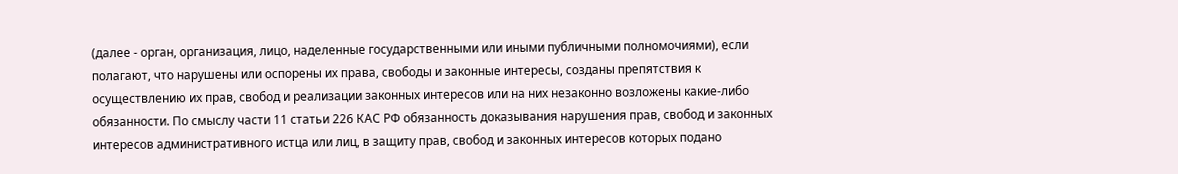(далее - орган, организация, лицо, наделенные государственными или иными публичными полномочиями), если полагают, что нарушены или оспорены их права, свободы и законные интересы, созданы препятствия к осуществлению их прав, свобод и реализации законных интересов или на них незаконно возложены какие-либо обязанности. По смыслу части 11 статьи 226 КАС РФ обязанность доказывания нарушения прав, свобод и законных интересов административного истца или лиц, в защиту прав, свобод и законных интересов которых подано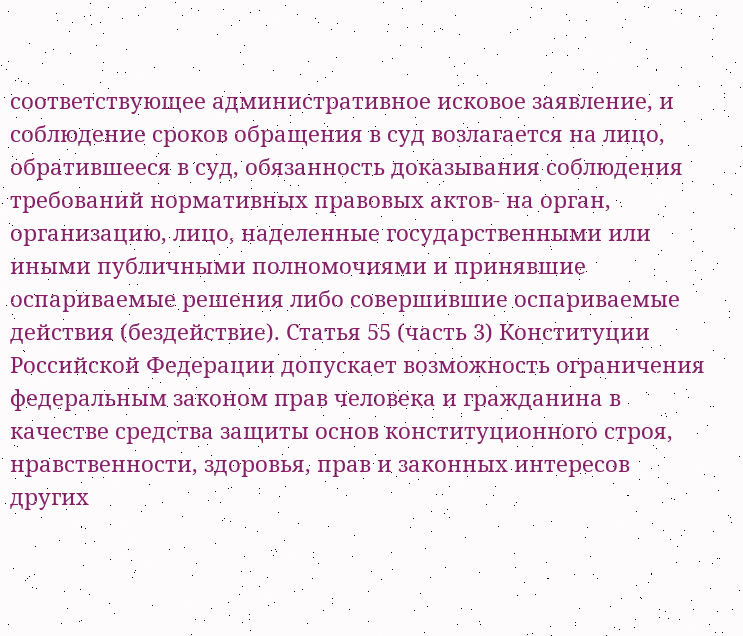соответствующее административное исковое заявление, и соблюдение сроков обращения в суд возлагается на лицо, обратившееся в суд, обязанность доказывания соблюдения требований нормативных правовых актов- на орган, организацию, лицо, наделенные государственными или иными публичными полномочиями и принявшие оспариваемые решения либо совершившие оспариваемые действия (бездействие). Статья 55 (часть 3) Конституции Российской Федерации допускает возможность ограничения федеральным законом прав человека и гражданина в качестве средства защиты основ конституционного строя, нравственности, здоровья, прав и законных интересов других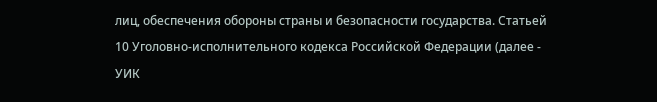лиц, обеспечения обороны страны и безопасности государства. Статьей 10 Уголовно-исполнительного кодекса Российской Федерации (далее - УИК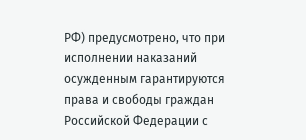РФ) предусмотрено, что при исполнении наказаний осужденным гарантируются права и свободы граждан Российской Федерации с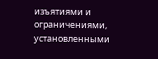изъятиями и ограничениями, установленными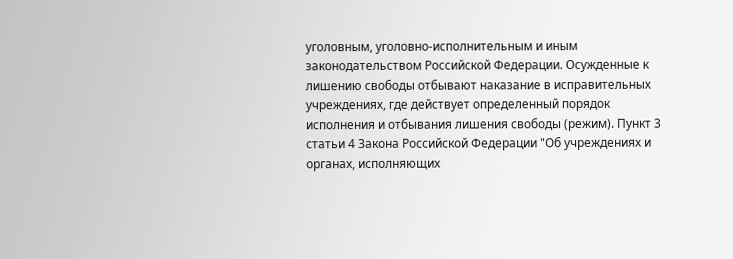уголовным, уголовно-исполнительным и иным законодательством Российской Федерации. Осужденные к лишению свободы отбывают наказание в исправительных учреждениях, где действует определенный порядок исполнения и отбывания лишения свободы (режим). Пункт 3 статьи 4 Закона Российской Федерации "Об учреждениях и органах, исполняющих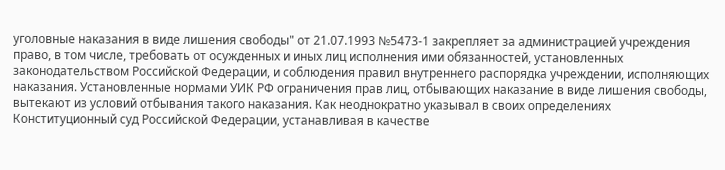уголовные наказания в виде лишения свободы" от 21.07.1993 №5473-1 закрепляет за администрацией учреждения право, в том числе, требовать от осужденных и иных лиц исполнения ими обязанностей, установленных законодательством Российской Федерации, и соблюдения правил внутреннего распорядка учреждении, исполняющих наказания. Установленные нормами УИК РФ ограничения прав лиц, отбывающих наказание в виде лишения свободы, вытекают из условий отбывания такого наказания. Как неоднократно указывал в своих определениях Конституционный суд Российской Федерации, устанавливая в качестве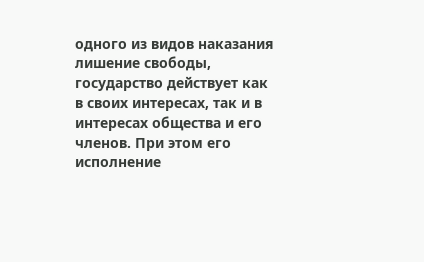одного из видов наказания лишение свободы, государство действует как в своих интересах, так и в интересах общества и его членов. При этом его исполнение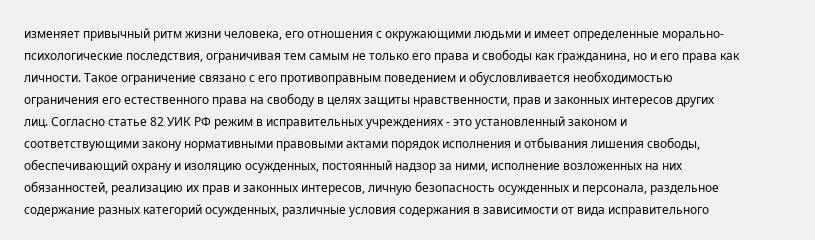изменяет привычный ритм жизни человека, его отношения с окружающими людьми и имеет определенные морально-психологические последствия, ограничивая тем самым не только его права и свободы как гражданина, но и его права как личности. Такое ограничение связано с его противоправным поведением и обусловливается необходимостью ограничения его естественного права на свободу в целях защиты нравственности, прав и законных интересов других лиц. Согласно статье 82 УИК РФ режим в исправительных учреждениях - это установленный законом и соответствующими закону нормативными правовыми актами порядок исполнения и отбывания лишения свободы, обеспечивающий охрану и изоляцию осужденных, постоянный надзор за ними, исполнение возложенных на них обязанностей, реализацию их прав и законных интересов, личную безопасность осужденных и персонала, раздельное содержание разных категорий осужденных, различные условия содержания в зависимости от вида исправительного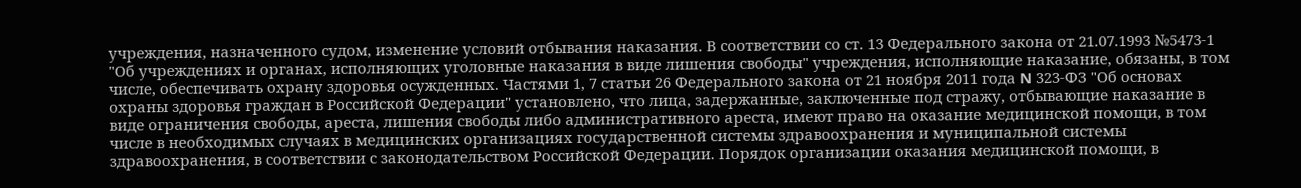учреждения, назначенного судом, изменение условий отбывания наказания. В соответствии со ст. 13 Федерального закона от 21.07.1993 №5473-1 "Об учреждениях и органах, исполняющих уголовные наказания в виде лишения свободы" учреждения, исполняющие наказание, обязаны, в том числе, обеспечивать охрану здоровья осужденных. Частями 1, 7 статьи 26 Федерального закона от 21 ноября 2011 года N 323-ФЗ "Об основах охраны здоровья граждан в Российской Федерации" установлено, что лица, задержанные, заключенные под стражу, отбывающие наказание в виде ограничения свободы, ареста, лишения свободы либо административного ареста, имеют право на оказание медицинской помощи, в том числе в необходимых случаях в медицинских организациях государственной системы здравоохранения и муниципальной системы здравоохранения, в соответствии с законодательством Российской Федерации. Порядок организации оказания медицинской помощи, в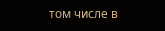том числе в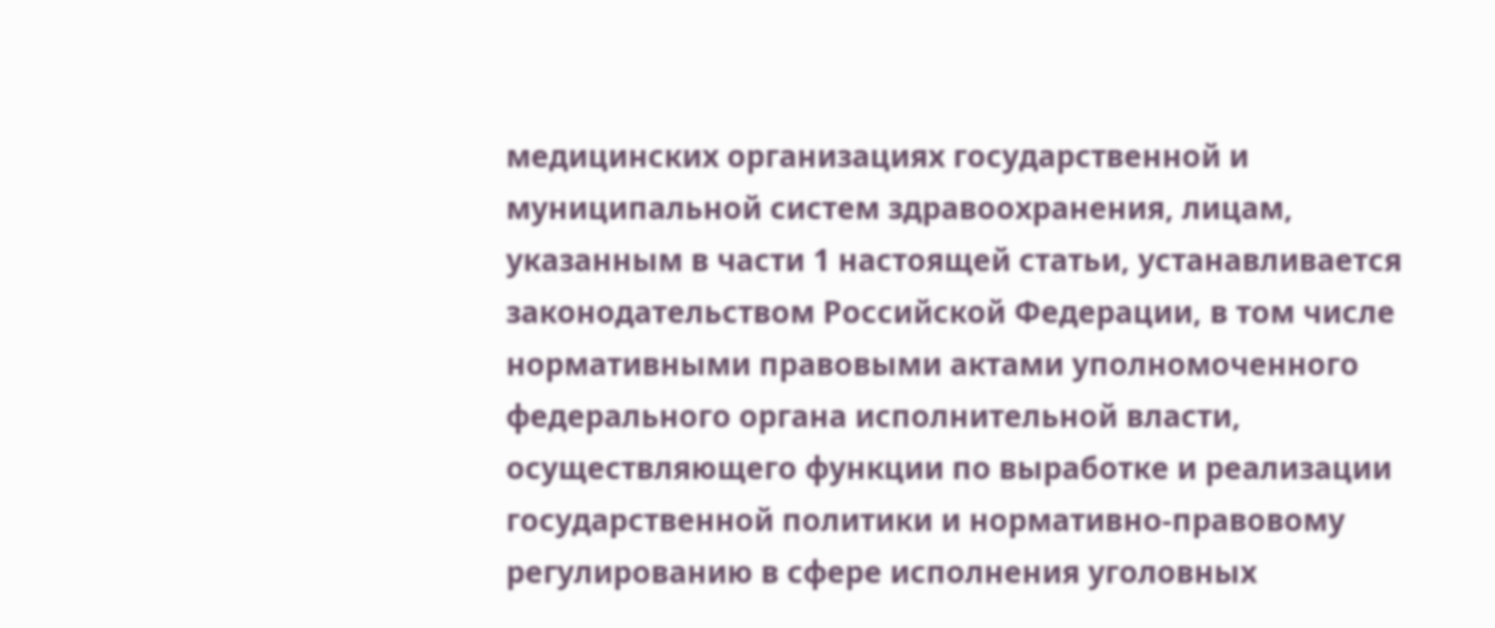медицинских организациях государственной и муниципальной систем здравоохранения, лицам, указанным в части 1 настоящей статьи, устанавливается законодательством Российской Федерации, в том числе нормативными правовыми актами уполномоченного федерального органа исполнительной власти, осуществляющего функции по выработке и реализации государственной политики и нормативно-правовому регулированию в сфере исполнения уголовных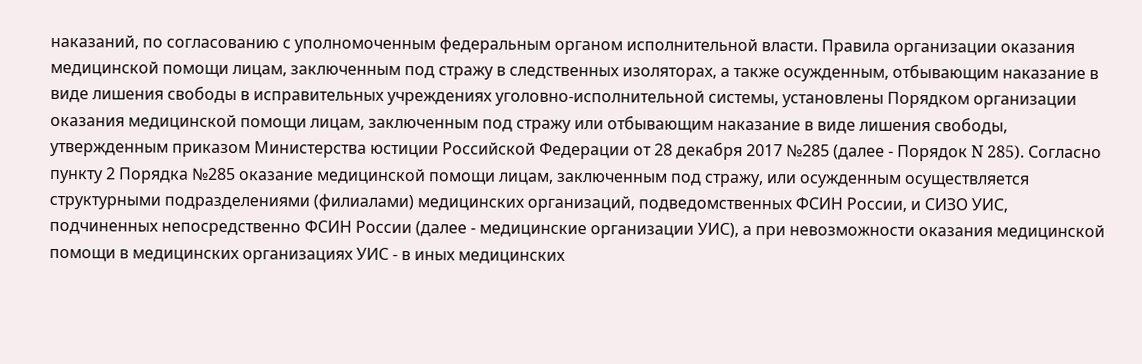наказаний, по согласованию с уполномоченным федеральным органом исполнительной власти. Правила организации оказания медицинской помощи лицам, заключенным под стражу в следственных изоляторах, а также осужденным, отбывающим наказание в виде лишения свободы в исправительных учреждениях уголовно-исполнительной системы, установлены Порядком организации оказания медицинской помощи лицам, заключенным под стражу или отбывающим наказание в виде лишения свободы, утвержденным приказом Министерства юстиции Российской Федерации от 28 декабря 2017 №285 (далее - Порядок N 285). Согласно пункту 2 Порядка №285 оказание медицинской помощи лицам, заключенным под стражу, или осужденным осуществляется структурными подразделениями (филиалами) медицинских организаций, подведомственных ФСИН России, и СИЗО УИС, подчиненных непосредственно ФСИН России (далее - медицинские организации УИС), а при невозможности оказания медицинской помощи в медицинских организациях УИС - в иных медицинских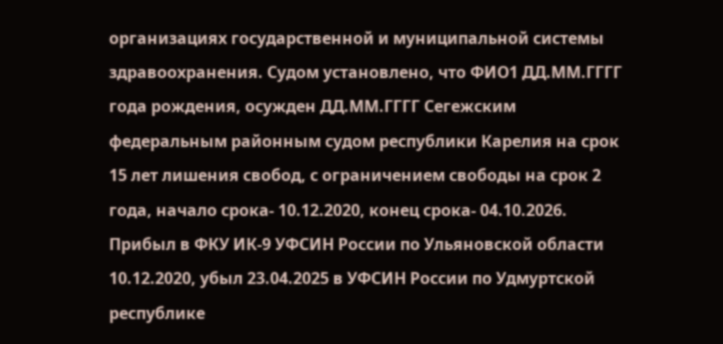организациях государственной и муниципальной системы здравоохранения. Судом установлено, что ФИО1 ДД.ММ.ГГГГ года рождения, осужден ДД.ММ.ГГГГ Сегежским федеральным районным судом республики Карелия на срок 15 лет лишения свобод, с ограничением свободы на срок 2 года, начало срока- 10.12.2020, конец срока- 04.10.2026. Прибыл в ФКУ ИК-9 УФСИН России по Ульяновской области 10.12.2020, убыл 23.04.2025 в УФСИН России по Удмуртской республике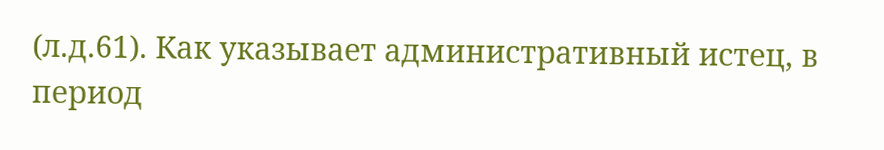(л.д.61). Как указывает административный истец, в период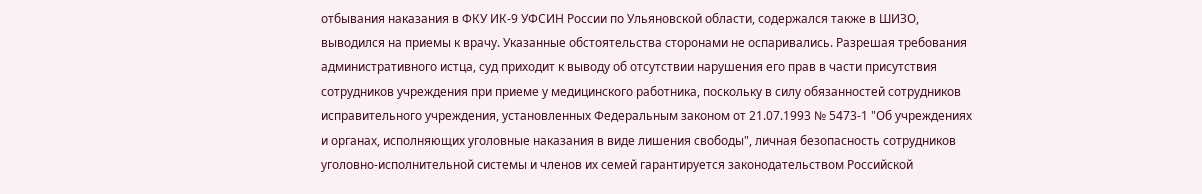отбывания наказания в ФКУ ИК-9 УФСИН России по Ульяновской области, содержался также в ШИЗО, выводился на приемы к врачу. Указанные обстоятельства сторонами не оспаривались. Разрешая требования административного истца, суд приходит к выводу об отсутствии нарушения его прав в части присутствия сотрудников учреждения при приеме у медицинского работника, поскольку в силу обязанностей сотрудников исправительного учреждения, установленных Федеральным законом от 21.07.1993 № 5473-1 "Об учреждениях и органах, исполняющих уголовные наказания в виде лишения свободы", личная безопасность сотрудников уголовно-исполнительной системы и членов их семей гарантируется законодательством Российской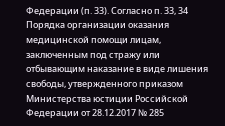Федерации (п. 33). Согласно п. 33, 34 Порядка организации оказания медицинской помощи лицам, заключенным под стражу или отбывающим наказание в виде лишения свободы, утвержденного приказом Министерства юстиции Российской Федерации от 28.12.2017 № 285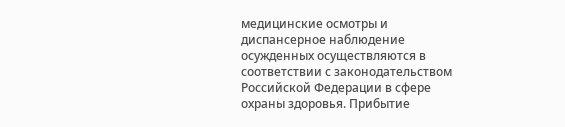медицинские осмотры и диспансерное наблюдение осужденных осуществляются в соответствии с законодательством Российской Федерации в сфере охраны здоровья. Прибытие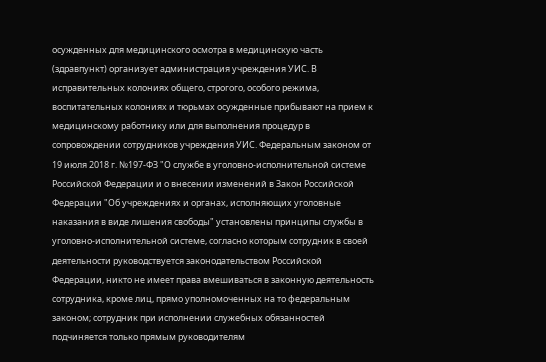осужденных для медицинского осмотра в медицинскую часть (здравпункт) организует администрация учреждения УИС. В исправительных колониях общего, строгого, особого режима, воспитательных колониях и тюрьмах осужденные прибывают на прием к медицинскому работнику или для выполнения процедур в сопровождении сотрудников учреждения УИС. Федеральным законом от 19 июля 2018 г. №197-ФЗ "О службе в уголовно-исполнительной системе Российской Федерации и о внесении изменений в Закон Российской Федерации "Об учреждениях и органах, исполняющих уголовные наказания в виде лишения свободы" установлены принципы службы в уголовно-исполнительной системе, согласно которым сотрудник в своей деятельности руководствуется законодательством Российской Федерации, никто не имеет права вмешиваться в законную деятельность сотрудника, кроме лиц, прямо уполномоченных на то федеральным законом; сотрудник при исполнении служебных обязанностей подчиняется только прямым руководителям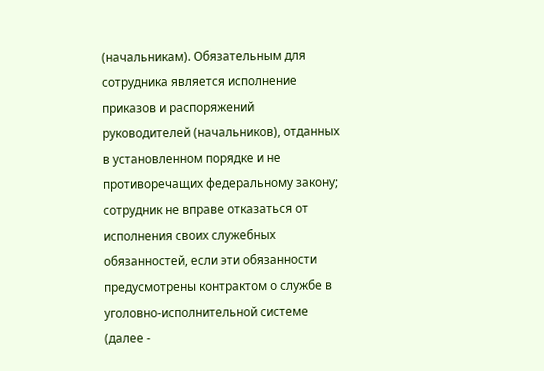(начальникам). Обязательным для сотрудника является исполнение приказов и распоряжений руководителей (начальников), отданных в установленном порядке и не противоречащих федеральному закону; сотрудник не вправе отказаться от исполнения своих служебных обязанностей, если эти обязанности предусмотрены контрактом о службе в уголовно-исполнительной системе (далее -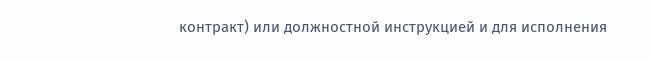контракт) или должностной инструкцией и для исполнения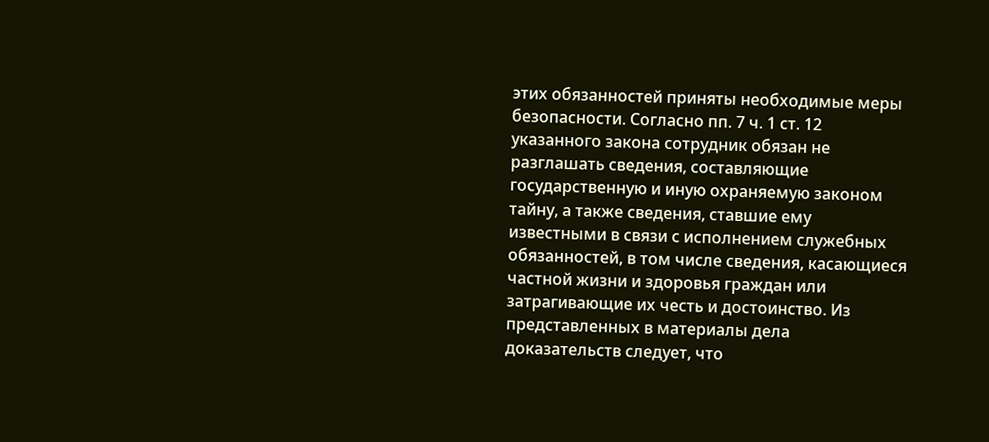этих обязанностей приняты необходимые меры безопасности. Согласно пп. 7 ч. 1 ст. 12 указанного закона сотрудник обязан не разглашать сведения, составляющие государственную и иную охраняемую законом тайну, а также сведения, ставшие ему известными в связи с исполнением служебных обязанностей, в том числе сведения, касающиеся частной жизни и здоровья граждан или затрагивающие их честь и достоинство. Из представленных в материалы дела доказательств следует, что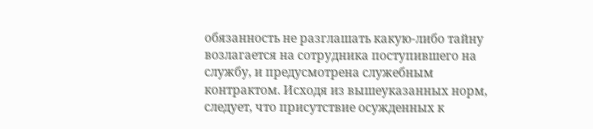обязанность не разглашать какую-либо тайну возлагается на сотрудника поступившего на службу, и предусмотрена служебным контрактом. Исходя из вышеуказанных норм, следует, что присутствие осужденных к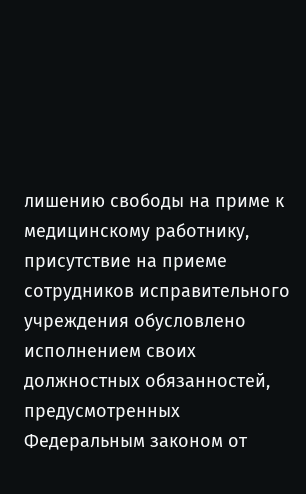лишению свободы на приме к медицинскому работнику, присутствие на приеме сотрудников исправительного учреждения обусловлено исполнением своих должностных обязанностей, предусмотренных Федеральным законом от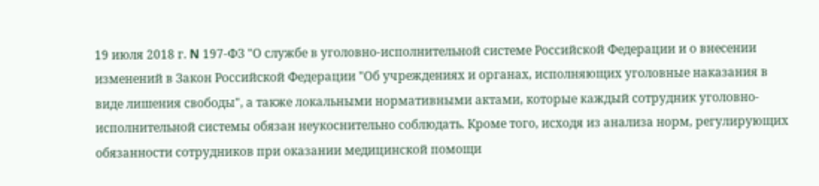19 июля 2018 г. N 197-ФЗ "О службе в уголовно-исполнительной системе Российской Федерации и о внесении изменений в Закон Российской Федерации "Об учреждениях и органах, исполняющих уголовные наказания в виде лишения свободы", а также локальными нормативными актами, которые каждый сотрудник уголовно-исполнительной системы обязан неукоснительно соблюдать. Кроме того, исходя из анализа норм, регулирующих обязанности сотрудников при оказании медицинской помощи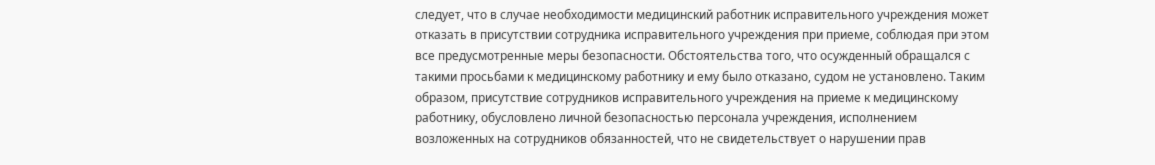следует, что в случае необходимости медицинский работник исправительного учреждения может отказать в присутствии сотрудника исправительного учреждения при приеме, соблюдая при этом все предусмотренные меры безопасности. Обстоятельства того, что осужденный обращался с такими просьбами к медицинскому работнику и ему было отказано, судом не установлено. Таким образом, присутствие сотрудников исправительного учреждения на приеме к медицинскому работнику, обусловлено личной безопасностью персонала учреждения, исполнением возложенных на сотрудников обязанностей, что не свидетельствует о нарушении прав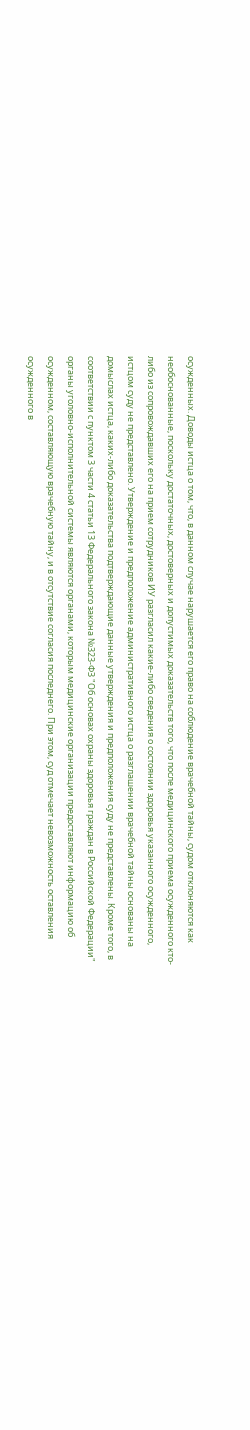осужденных. Доводы истца о том, что, в данном случае нарушается его право на соблюдение врачебной тайны, судом отклоняются как необоснованные, поскольку достаточных, достоверных и допустимых доказательств того, что после медицинского приема осужденного кто-либо из сопровождавших его на прием сотрудников ИУ разгласил какие-либо сведения о состоянии здоровья указанного осужденного, истцом суду не представлено. Утверждение и предположение административного истца о разглашении врачебной тайны основаны на домыслах истца, каких-либо доказательства подтверждающие данные утверждения и предположения суду не представлены. Кроме того, в соответствии с пунктом 3 части 4 статьи 13 Федерального закона №323-ФЗ "Об основах охраны здоровья граждан в Российской Федерации" органы уголовно-исполнительной системы являются органами, которым медицинские организации предоставляют информацию об осужденном, составляющую врачебную тайну, и в отсутствие согласия последнего. При этом, суд отмечает невозможность оставления осужденного в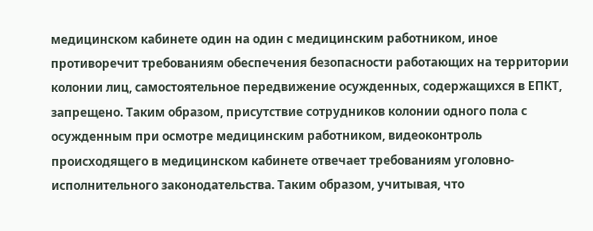медицинском кабинете один на один с медицинским работником, иное противоречит требованиям обеспечения безопасности работающих на территории колонии лиц, самостоятельное передвижение осужденных, содержащихся в ЕПКТ, запрещено. Таким образом, присутствие сотрудников колонии одного пола с осужденным при осмотре медицинским работником, видеоконтроль происходящего в медицинском кабинете отвечает требованиям уголовно-исполнительного законодательства. Таким образом, учитывая, что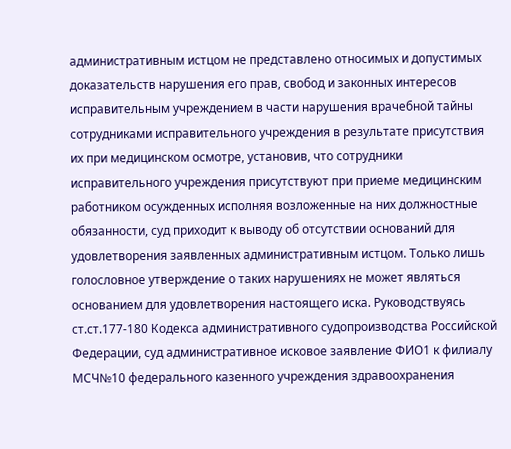административным истцом не представлено относимых и допустимых доказательств нарушения его прав, свобод и законных интересов исправительным учреждением в части нарушения врачебной тайны сотрудниками исправительного учреждения в результате присутствия их при медицинском осмотре, установив, что сотрудники исправительного учреждения присутствуют при приеме медицинским работником осужденных исполняя возложенные на них должностные обязанности, суд приходит к выводу об отсутствии оснований для удовлетворения заявленных административным истцом. Только лишь голословное утверждение о таких нарушениях не может являться основанием для удовлетворения настоящего иска. Руководствуясь ст.ст.177-180 Кодекса административного судопроизводства Российской Федерации, суд административное исковое заявление ФИО1 к филиалу МСЧ№10 федерального казенного учреждения здравоохранения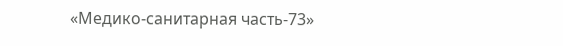«Медико-санитарная часть-73»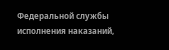Федеральной службы исполнения наказаний,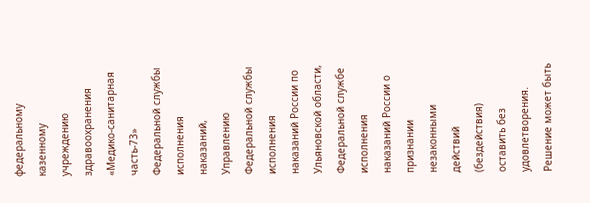федеральному казенному учреждению здравоохранения «Медико-санитарная часть-73» Федеральной службы исполнения наказаний, Управлению Федеральной службы исполнения наказаний России по Ульяновской области, Федеральной службе исполнения наказаний России о признании незаконными действий (бездействия) оставить без удовлетворения. Решение может быть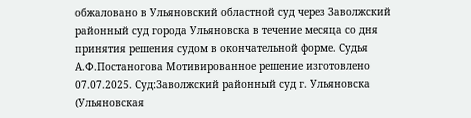обжаловано в Ульяновский областной суд через Заволжский районный суд города Ульяновска в течение месяца со дня принятия решения судом в окончательной форме. Судья А.Ф.Постаногова Мотивированное решение изготовлено 07.07.2025. Суд:Заволжский районный суд г. Ульяновска (Ульяновская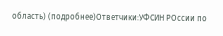область) (подробнее)Ответчики:УФСИН РОссии по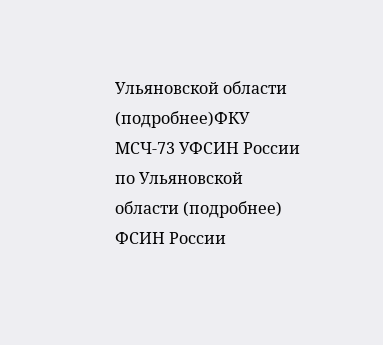Ульяновской области (подробнее)ФКУ МСЧ-73 УФСИН России по Ульяновской области (подробнее) ФСИН России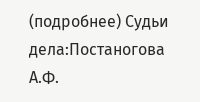(подробнее) Судьи дела:Постаногова А.Ф.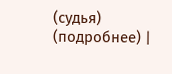(судья) (подробнее) |